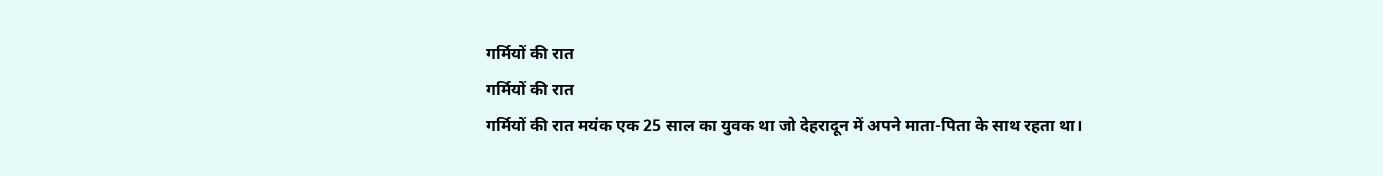गर्मियों की रात
गर्मियों की रात
गर्मियों की रात मयंक एक 25 साल का युवक था जो देहरादून में अपने माता-पिता के साथ रहता था।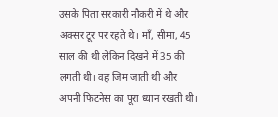उसके पिता सरकारी नौकरी में थे और अक्सर टूर पर रहते थे। माँ, सीमा, 45 साल की थी लेकिन दिखने में 35 की लगती थी। वह जिम जाती थी और अपनी फिटनेस का पूरा ध्यान रखती थी।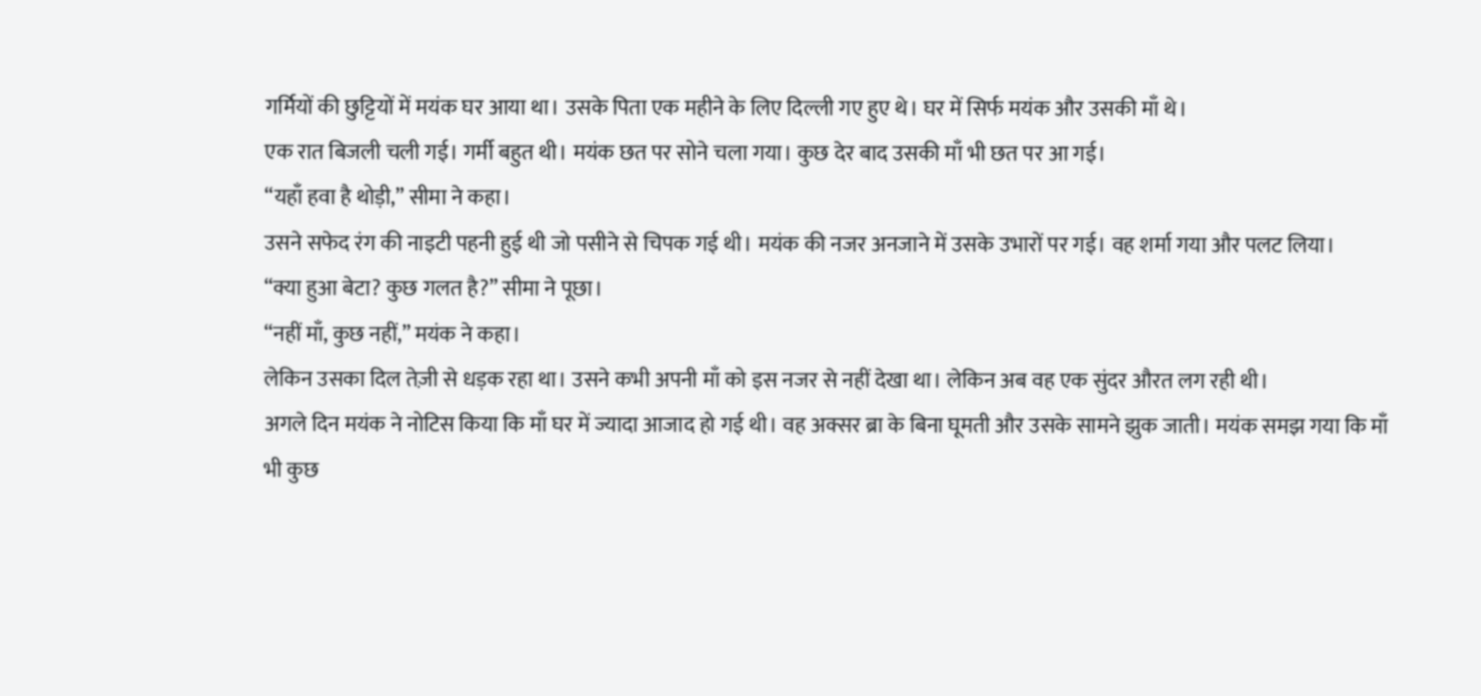गर्मियों की छुट्टियों में मयंक घर आया था। उसके पिता एक महीने के लिए दिल्ली गए हुए थे। घर में सिर्फ मयंक और उसकी माँ थे।
एक रात बिजली चली गई। गर्मी बहुत थी। मयंक छत पर सोने चला गया। कुछ देर बाद उसकी माँ भी छत पर आ गई।
“यहाँ हवा है थोड़ी,” सीमा ने कहा।
उसने सफेद रंग की नाइटी पहनी हुई थी जो पसीने से चिपक गई थी। मयंक की नजर अनजाने में उसके उभारों पर गई। वह शर्मा गया और पलट लिया।
“क्या हुआ बेटा? कुछ गलत है?” सीमा ने पूछा।
“नहीं माँ, कुछ नहीं,” मयंक ने कहा।
लेकिन उसका दिल तेज़ी से धड़क रहा था। उसने कभी अपनी माँ को इस नजर से नहीं देखा था। लेकिन अब वह एक सुंदर औरत लग रही थी।
अगले दिन मयंक ने नोटिस किया कि माँ घर में ज्यादा आजाद हो गई थी। वह अक्सर ब्रा के बिना घूमती और उसके सामने झुक जाती। मयंक समझ गया कि माँ भी कुछ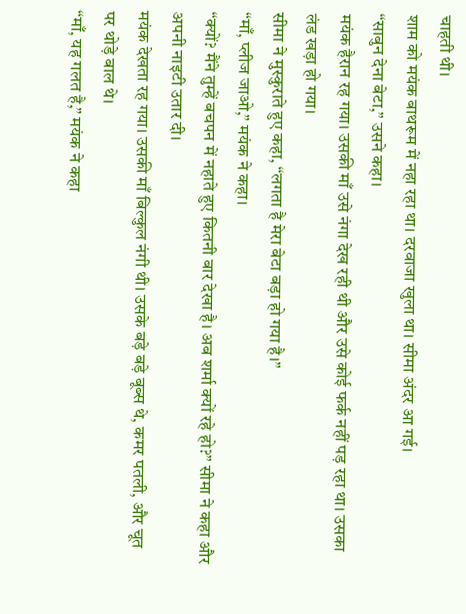चाहती थी।
शाम को मयंक बाथरूम में नहा रहा था। दरवाजा खुला था। सीमा अंदर आ गई।
“साबुन देना बेटा,” उसने कहा।
मयंक हैरान रह गया। उसकी माँ उसे नंगा देख रही थी और उसे कोई फर्क नहीं पड़ रहा था। उसका लंड खड़ा हो गया।
सीमा ने मुस्कुराते हुए कहा, “लगता है मेरा बेटा बड़ा हो गया है।”
“माँ, प्लीज जाओ,” मयंक ने कहा।
“क्यों? मैंने तुम्हें बचपन में नहाते हुए कितनी बार देखा है। अब शर्मा क्यों रहे हो?” सीमा ने कहा और अपनी नाइटी उतार दी।
मयंक देखता रह गया। उसकी माँ बिल्कुल नंगी थी। उसके बड़े बड़े बूब्स थे, कमर पतली, और चूत पर थोड़े बाल थे।
“माँ, यह गलत है,” मयंक ने कहा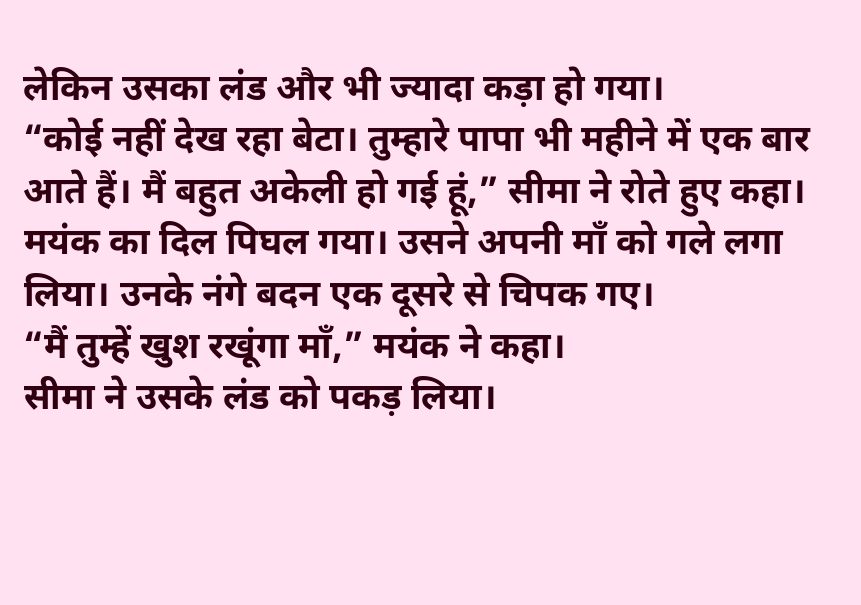लेकिन उसका लंड और भी ज्यादा कड़ा हो गया।
“कोई नहीं देख रहा बेटा। तुम्हारे पापा भी महीने में एक बार आते हैं। मैं बहुत अकेली हो गई हूं,” सीमा ने रोते हुए कहा।
मयंक का दिल पिघल गया। उसने अपनी माँ को गले लगा लिया। उनके नंगे बदन एक दूसरे से चिपक गए।
“मैं तुम्हें खुश रखूंगा माँ,” मयंक ने कहा।
सीमा ने उसके लंड को पकड़ लिया।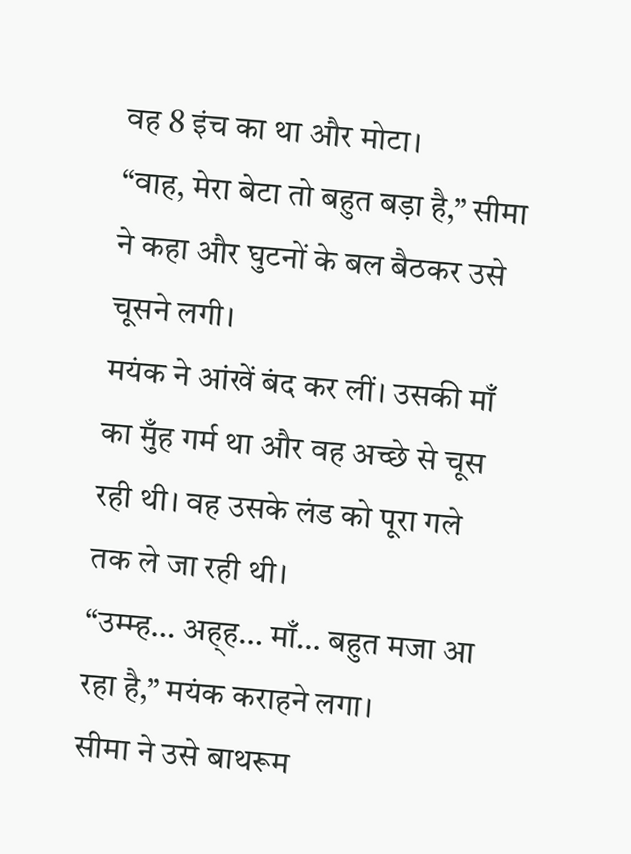वह 8 इंच का था और मोटा।
“वाह, मेरा बेटा तो बहुत बड़ा है,” सीमा ने कहा और घुटनों के बल बैठकर उसे चूसने लगी।
मयंक ने आंखें बंद कर लीं। उसकी माँ का मुँह गर्म था और वह अच्छे से चूस रही थी। वह उसके लंड को पूरा गले तक ले जा रही थी।
“उम्म्ह… अह्ह… माँ… बहुत मजा आ रहा है,” मयंक कराहने लगा।
सीमा ने उसे बाथरूम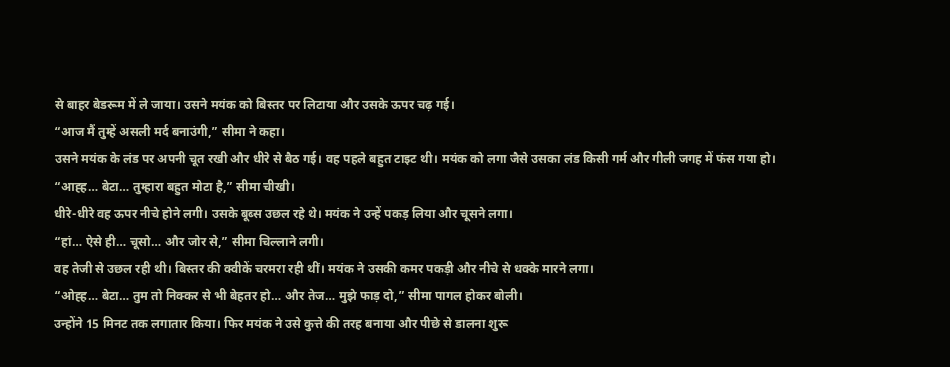से बाहर बेडरूम में ले जाया। उसने मयंक को बिस्तर पर लिटाया और उसके ऊपर चढ़ गई।
“आज मैं तुम्हें असली मर्द बनाउंगी,” सीमा ने कहा।
उसने मयंक के लंड पर अपनी चूत रखी और धीरे से बैठ गई। वह पहले बहुत टाइट थी। मयंक को लगा जैसे उसका लंड किसी गर्म और गीली जगह में फंस गया हो।
“आह्ह… बेटा… तुम्हारा बहुत मोटा है,” सीमा चीखी।
धीरे-धीरे वह ऊपर नीचे होने लगी। उसके बूब्स उछल रहे थे। मयंक ने उन्हें पकड़ लिया और चूसने लगा।
“हां… ऐसे ही… चूसो… और जोर से,” सीमा चिल्लाने लगी।
वह तेजी से उछल रही थी। बिस्तर की क्वीकें चरमरा रही थीं। मयंक ने उसकी कमर पकड़ी और नीचे से धक्के मारने लगा।
“ओह्ह… बेटा… तुम तो निक्कर से भी बेहतर हो… और तेज… मुझे फाड़ दो,” सीमा पागल होकर बोली।
उन्होंने 15 मिनट तक लगातार किया। फिर मयंक ने उसे कुत्ते की तरह बनाया और पीछे से डालना शुरू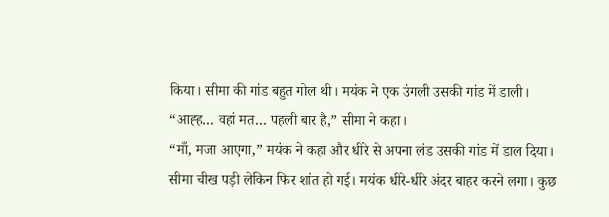किया। सीमा की गांड बहुत गोल थी। मयंक ने एक उंगली उसकी गांड में डाली।
“आह्ह… वहां मत… पहली बार है,” सीमा ने कहा।
“माँ, मजा आएगा,” मयंक ने कहा और धीरे से अपना लंड उसकी गांड में डाल दिया।
सीमा चीख पड़ी लेकिन फिर शांत हो गई। मयंक धीरे-धीरे अंदर बाहर करने लगा। कुछ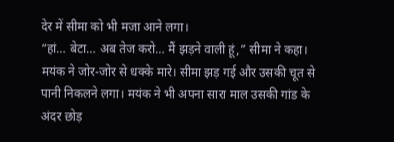देर में सीमा को भी मजा आने लगा।
“हां… बेटा… अब तेज करो… मैं झड़ने वाली हूं,” सीमा ने कहा।
मयंक ने जोर-जोर से धक्के मारे। सीमा झड़ गई और उसकी चूत से पानी निकलने लगा। मयंक ने भी अपना सारा माल उसकी गांड के अंदर छोड़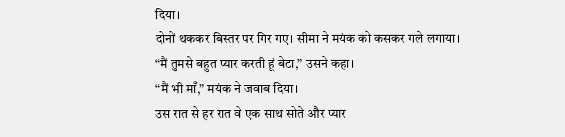दिया।
दोनों थककर बिस्तर पर गिर गए। सीमा ने मयंक को कसकर गले लगाया।
“मैं तुमसे बहुत प्यार करती हूं बेटा,” उसने कहा।
“मैं भी माँ,” मयंक ने जवाब दिया।
उस रात से हर रात वे एक साथ सोते और प्यार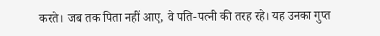करते। जब तक पिता नहीं आए, वे पति-पत्नी की तरह रहे। यह उनका गुप्त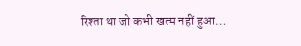रिश्ता था जो कभी खत्म नहीं हुआ…